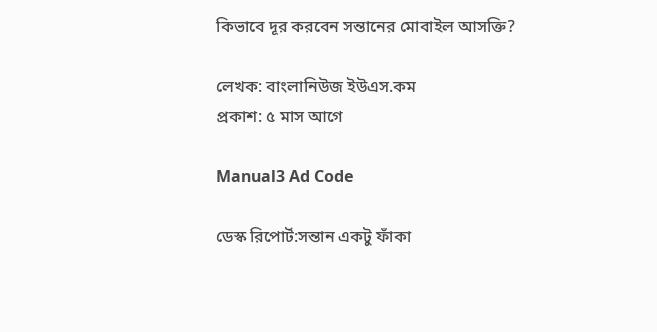কিভাবে দূর করবেন সন্তানের মোবাইল আসক্তি?

লেখক: বাংলানিউজ ইউএস.কম
প্রকাশ: ৫ মাস আগে

Manual3 Ad Code

ডেস্ক রিপোর্ট:সন্তান একটু ফাঁকা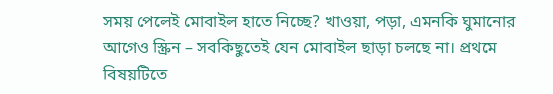সময় পেলেই মোবাইল হাতে নিচ্ছে? খাওয়া, পড়া, এমনকি ঘুমানোর আগেও স্ক্রিন – সবকিছুতেই যেন মোবাইল ছাড়া চলছে না। প্রথমে বিষয়টিতে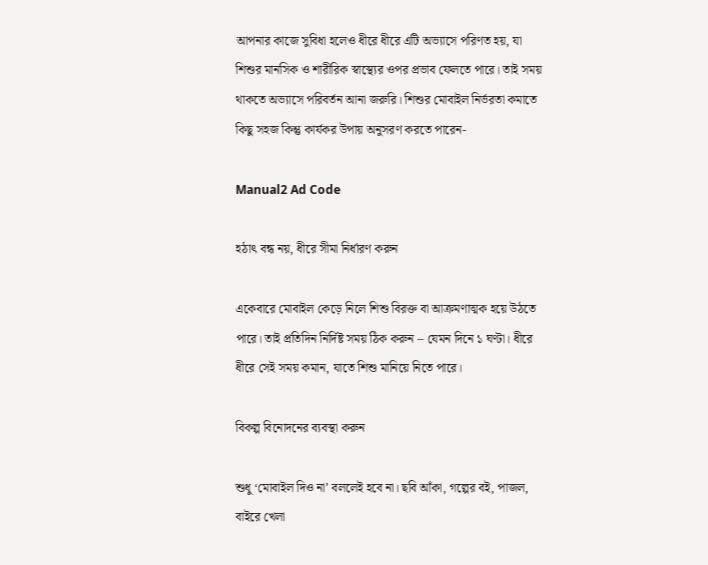আপনার কাজে সুবিধা হলেও ধীরে ধীরে এটি অভ্যাসে পরিণত হয়, যা শিশুর মানসিক ও শারীরিক স্বাস্থ্যের ওপর প্রভাব ফেলতে পারে। তাই সময় থাকতে অভ্যাসে পরিবর্তন আনা জরুরি। শিশুর মোবাইল নির্ভরতা কমাতে কিছু সহজ কিন্তু কার্যকর উপায় অনুসরণ করতে পারেন-

Manual2 Ad Code

হঠাৎ বন্ধ নয়, ধীরে সীমা নির্ধারণ করুন

একেবারে মোবাইল কেড়ে নিলে শিশু বিরক্ত বা আক্রমণাত্মক হয়ে উঠতে পারে। তাই প্রতিদিন নির্দিষ্ট সময় ঠিক করুন – যেমন দিনে ১ ঘণ্টা। ধীরে ধীরে সেই সময় কমান, যাতে শিশু মানিয়ে নিতে পারে।

বিকল্প বিনোদনের ব্যবস্থা করুন

শুধু ‘মোবাইল দিও না’ বললেই হবে না। ছবি আঁকা, গল্পের বই, পাজল, বাইরে খেলা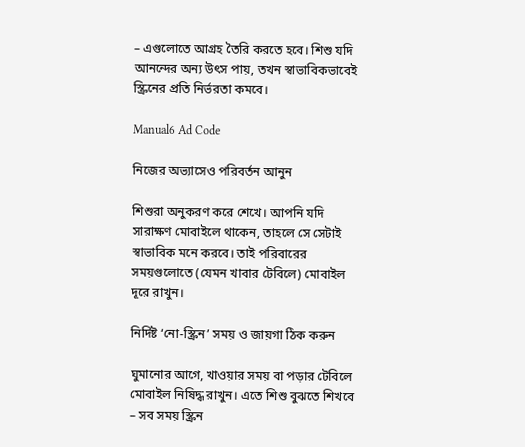– এগুলোতে আগ্রহ তৈরি করতে হবে। শিশু যদি আনন্দের অন্য উৎস পায়, তখন স্বাভাবিকভাবেই স্ক্রিনের প্রতি নির্ভরতা কমবে।

Manual6 Ad Code

নিজের অভ্যাসেও পরিবর্তন আনুন

শিশুরা অনুকরণ করে শেখে। আপনি যদি সারাক্ষণ মোবাইলে থাকেন, তাহলে সে সেটাই স্বাভাবিক মনে করবে। তাই পরিবারের সময়গুলোতে (যেমন খাবার টেবিলে) মোবাইল দূরে রাখুন।

নির্দিষ্ট ‘নো-স্ক্রিন’ সময় ও জায়গা ঠিক করুন

ঘুমানোর আগে, খাওয়ার সময় বা পড়ার টেবিলে মোবাইল নিষিদ্ধ রাখুন। এতে শিশু বুঝতে শিখবে – সব সময় স্ক্রিন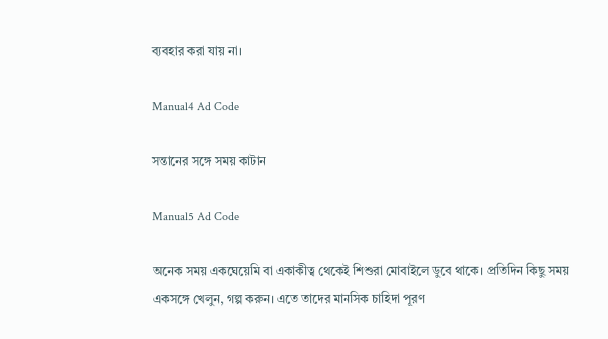ব্যবহার করা যায় না।

Manual4 Ad Code

সন্তানের সঙ্গে সময় কাটান

Manual5 Ad Code

অনেক সময় একঘেয়েমি বা একাকীত্ব থেকেই শিশুরা মোবাইলে ডুবে থাকে। প্রতিদিন কিছু সময় একসঙ্গে খেলুন, গল্প করুন। এতে তাদের মানসিক চাহিদা পূরণ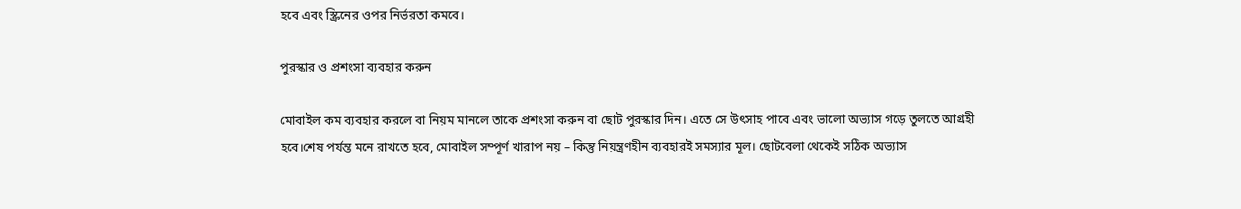হবে এবং স্ক্রিনের ওপর নির্ভরতা কমবে।

পুরস্কার ও প্রশংসা ব্যবহার করুন

মোবাইল কম ব্যবহার করলে বা নিয়ম মানলে তাকে প্রশংসা করুন বা ছোট পুরস্কার দিন। এতে সে উৎসাহ পাবে এবং ভালো অভ্যাস গড়ে তুলতে আগ্রহী হবে।শেষ পর্যন্ত মনে রাখতে হবে, মোবাইল সম্পূর্ণ খারাপ নয় – কিন্তু নিয়ন্ত্রণহীন ব্যবহারই সমস্যার মূল। ছোটবেলা থেকেই সঠিক অভ্যাস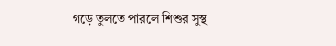গড়ে তুলতে পারলে শিশুর সুস্থ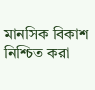মানসিক বিকাশ নিশ্চিত করা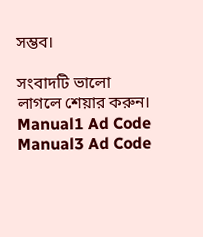সম্ভব।

সংবাদটি ভালো লাগলে শেয়ার করুন।
Manual1 Ad Code
Manual3 Ad Code